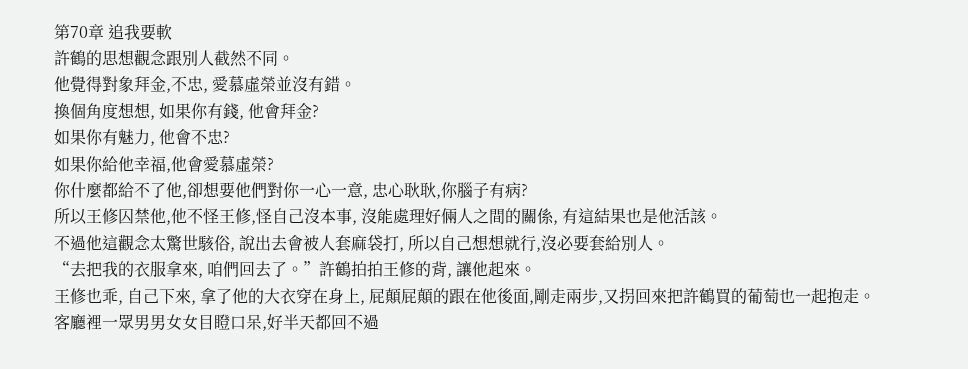第70章 追我要軟
許鶴的思想觀念跟別人截然不同。
他覺得對象拜金,不忠, 愛慕虛榮並沒有錯。
換個角度想想, 如果你有錢, 他會拜金?
如果你有魅力, 他會不忠?
如果你給他幸福,他會愛慕虛榮?
你什麼都給不了他,卻想要他們對你一心一意, 忠心耿耿,你腦子有病?
所以王修囚禁他,他不怪王修,怪自己沒本事, 沒能處理好倆人之間的關係, 有這結果也是他活該。
不過他這觀念太驚世駭俗, 說出去會被人套麻袋打, 所以自己想想就行,沒必要套給別人。
“去把我的衣服拿來, 咱們回去了。”許鶴拍拍王修的背, 讓他起來。
王修也乖, 自己下來, 拿了他的大衣穿在身上, 屁顛屁顛的跟在他後面,剛走兩步,又拐回來把許鶴買的葡萄也一起抱走。
客廳裡一眾男男女女目瞪口呆,好半天都回不過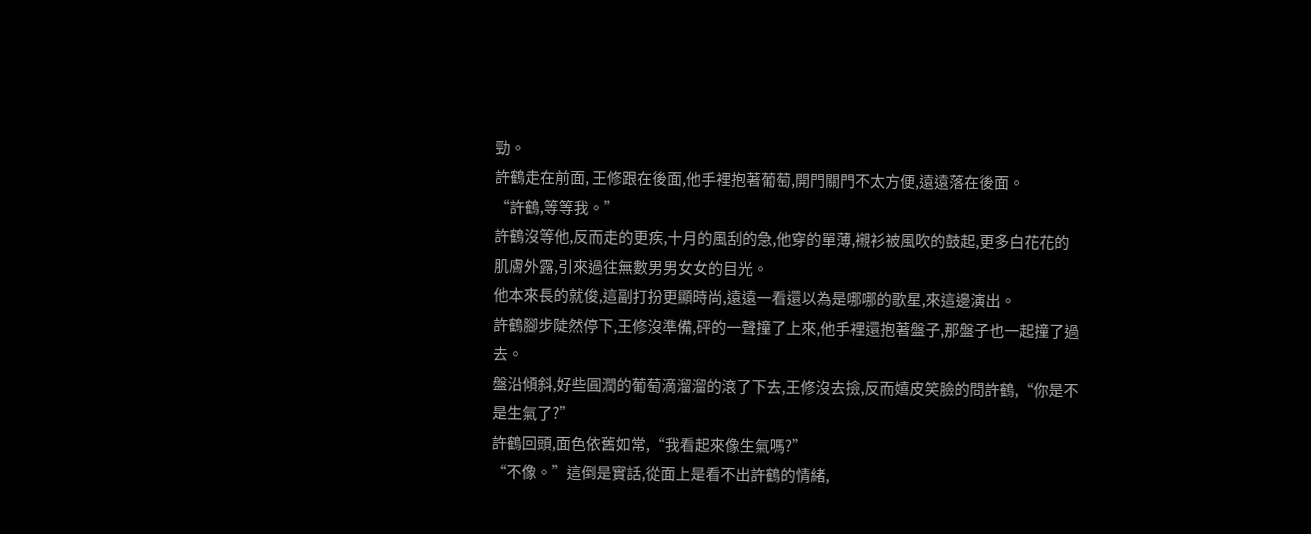勁。
許鶴走在前面, 王修跟在後面,他手裡抱著葡萄,開門關門不太方便,遠遠落在後面。
“許鶴,等等我。”
許鶴沒等他,反而走的更疾,十月的風刮的急,他穿的單薄,襯衫被風吹的鼓起,更多白花花的肌膚外露,引來過往無數男男女女的目光。
他本來長的就俊,這副打扮更顯時尚,遠遠一看還以為是哪哪的歌星,來這邊演出。
許鶴腳步陡然停下,王修沒準備,砰的一聲撞了上來,他手裡還抱著盤子,那盤子也一起撞了過去。
盤沿傾斜,好些圓潤的葡萄滴溜溜的滾了下去,王修沒去撿,反而嬉皮笑臉的問許鶴,“你是不是生氣了?”
許鶴回頭,面色依舊如常,“我看起來像生氣嗎?”
“不像。”這倒是實話,從面上是看不出許鶴的情緒,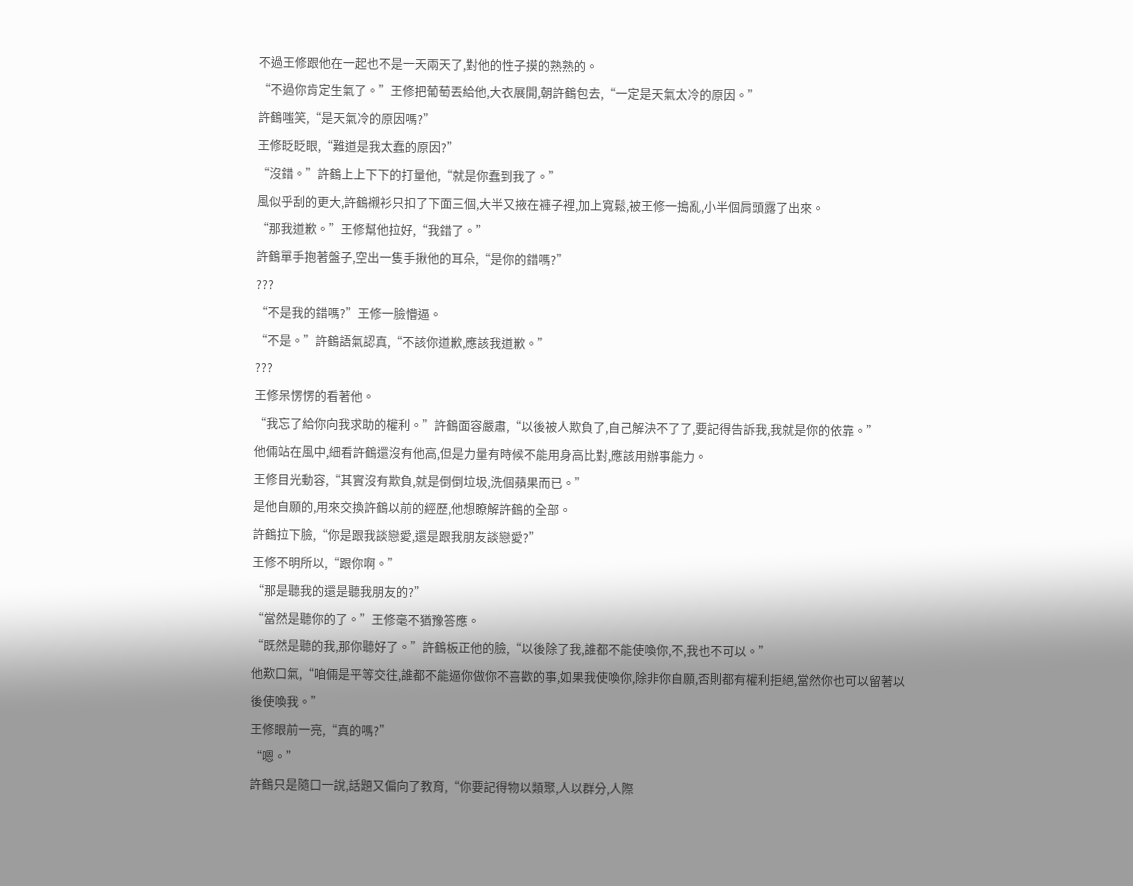不過王修跟他在一起也不是一天兩天了,對他的性子摸的熟熟的。
“不過你肯定生氣了。”王修把葡萄丟給他,大衣展開,朝許鶴包去,“一定是天氣太冷的原因。”
許鶴嗤笑,“是天氣冷的原因嗎?”
王修眨眨眼,“難道是我太蠢的原因?”
“沒錯。”許鶴上上下下的打量他,“就是你蠢到我了。”
風似乎刮的更大,許鶴襯衫只扣了下面三個,大半又掖在褲子裡,加上寬鬆,被王修一搗亂,小半個肩頭露了出來。
“那我道歉。”王修幫他拉好,“我錯了。”
許鶴單手抱著盤子,空出一隻手揪他的耳朵,“是你的錯嗎?”
???
“不是我的錯嗎?”王修一臉懵逼。
“不是。”許鶴語氣認真,“不該你道歉,應該我道歉。”
???
王修呆愣愣的看著他。
“我忘了給你向我求助的權利。”許鶴面容嚴肅,“以後被人欺負了,自己解決不了了,要記得告訴我,我就是你的依靠。”
他倆站在風中,細看許鶴還沒有他高,但是力量有時候不能用身高比對,應該用辦事能力。
王修目光動容,“其實沒有欺負,就是倒倒垃圾,洗個蘋果而已。”
是他自願的,用來交換許鶴以前的經歷,他想瞭解許鶴的全部。
許鶴拉下臉,“你是跟我談戀愛,還是跟我朋友談戀愛?”
王修不明所以,“跟你啊。”
“那是聽我的還是聽我朋友的?”
“當然是聽你的了。”王修毫不猶豫答應。
“既然是聽的我,那你聽好了。”許鶴板正他的臉,“以後除了我,誰都不能使喚你,不,我也不可以。”
他歎口氣,“咱倆是平等交往,誰都不能逼你做你不喜歡的事,如果我使喚你,除非你自願,否則都有權利拒絕,當然你也可以留著以後使喚我。”
王修眼前一亮,“真的嗎?”
“嗯。”
許鶴只是隨口一說,話題又偏向了教育,“你要記得物以類聚,人以群分,人際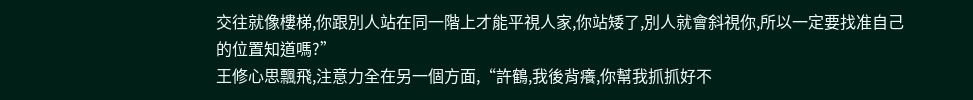交往就像樓梯,你跟別人站在同一階上才能平視人家,你站矮了,別人就會斜視你,所以一定要找准自己的位置知道嗎?”
王修心思飄飛,注意力全在另一個方面,“許鶴,我後背癢,你幫我抓抓好不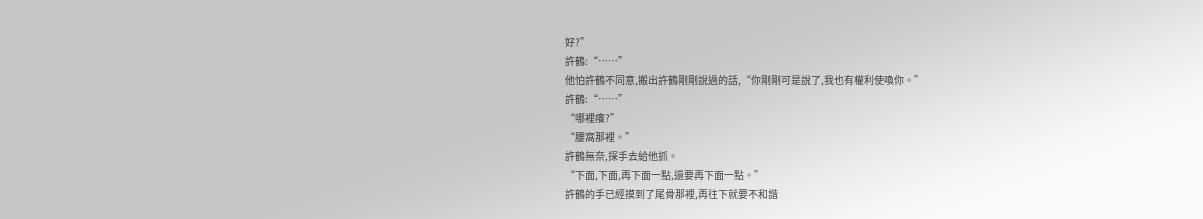好?”
許鶴:“……”
他怕許鶴不同意,搬出許鶴剛剛說過的話,“你剛剛可是說了,我也有權利使喚你。”
許鶴:“……”
“哪裡癢?”
“腰窩那裡。”
許鶴無奈,探手去給他抓。
“下面,下面,再下面一點,還要再下面一點。”
許鶴的手已經摸到了尾骨那裡,再往下就要不和諧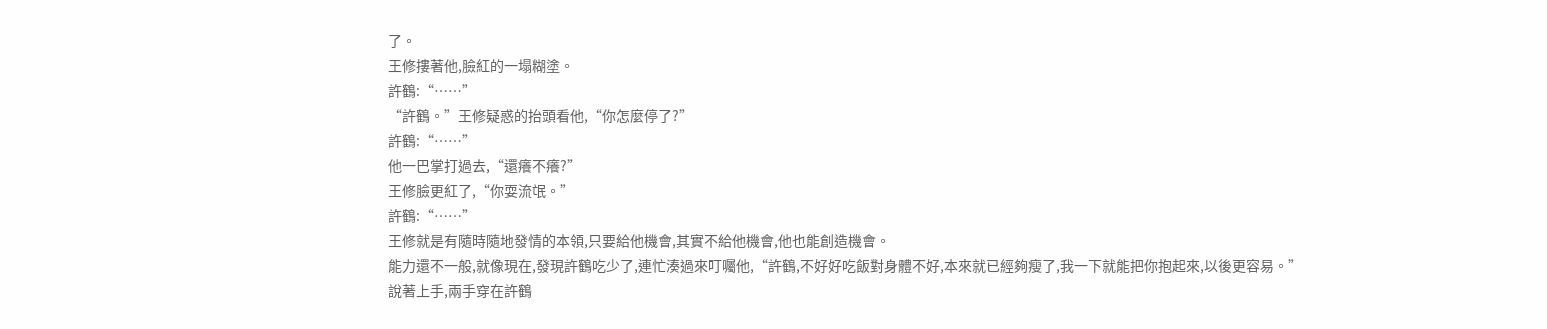了。
王修摟著他,臉紅的一塌糊塗。
許鶴:“……”
“許鶴。”王修疑惑的抬頭看他,“你怎麼停了?”
許鶴:“……”
他一巴掌打過去,“還癢不癢?”
王修臉更紅了,“你耍流氓。”
許鶴:“……”
王修就是有隨時隨地發情的本領,只要給他機會,其實不給他機會,他也能創造機會。
能力還不一般,就像現在,發現許鶴吃少了,連忙湊過來叮囑他,“許鶴,不好好吃飯對身體不好,本來就已經夠瘦了,我一下就能把你抱起來,以後更容易。”
說著上手,兩手穿在許鶴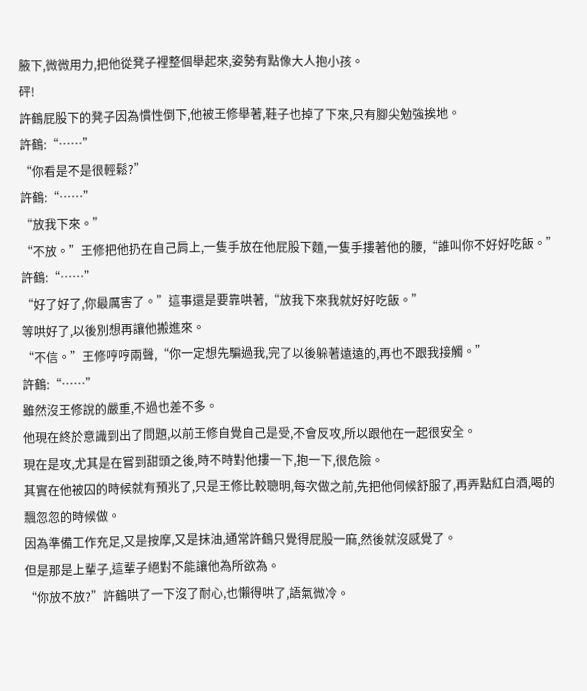腋下,微微用力,把他從凳子裡整個舉起來,姿勢有點像大人抱小孩。
砰!
許鶴屁股下的凳子因為慣性倒下,他被王修舉著,鞋子也掉了下來,只有腳尖勉強挨地。
許鶴:“……”
“你看是不是很輕鬆?”
許鶴:“……”
“放我下來。”
“不放。”王修把他扔在自己肩上,一隻手放在他屁股下麵,一隻手摟著他的腰,“誰叫你不好好吃飯。”
許鶴:“……”
“好了好了,你最厲害了。”這事還是要靠哄著,“放我下來我就好好吃飯。”
等哄好了,以後別想再讓他搬進來。
“不信。”王修哼哼兩聲,“你一定想先騙過我,完了以後躲著遠遠的,再也不跟我接觸。”
許鶴:“……”
雖然沒王修說的嚴重,不過也差不多。
他現在終於意識到出了問題,以前王修自覺自己是受,不會反攻,所以跟他在一起很安全。
現在是攻,尤其是在嘗到甜頭之後,時不時對他摟一下,抱一下,很危險。
其實在他被囚的時候就有預兆了,只是王修比較聰明,每次做之前,先把他伺候舒服了,再弄點紅白酒,喝的飄忽忽的時候做。
因為準備工作充足,又是按摩,又是抹油,通常許鶴只覺得屁股一麻,然後就沒感覺了。
但是那是上輩子,這輩子絕對不能讓他為所欲為。
“你放不放?”許鶴哄了一下沒了耐心,也懶得哄了,語氣微冷。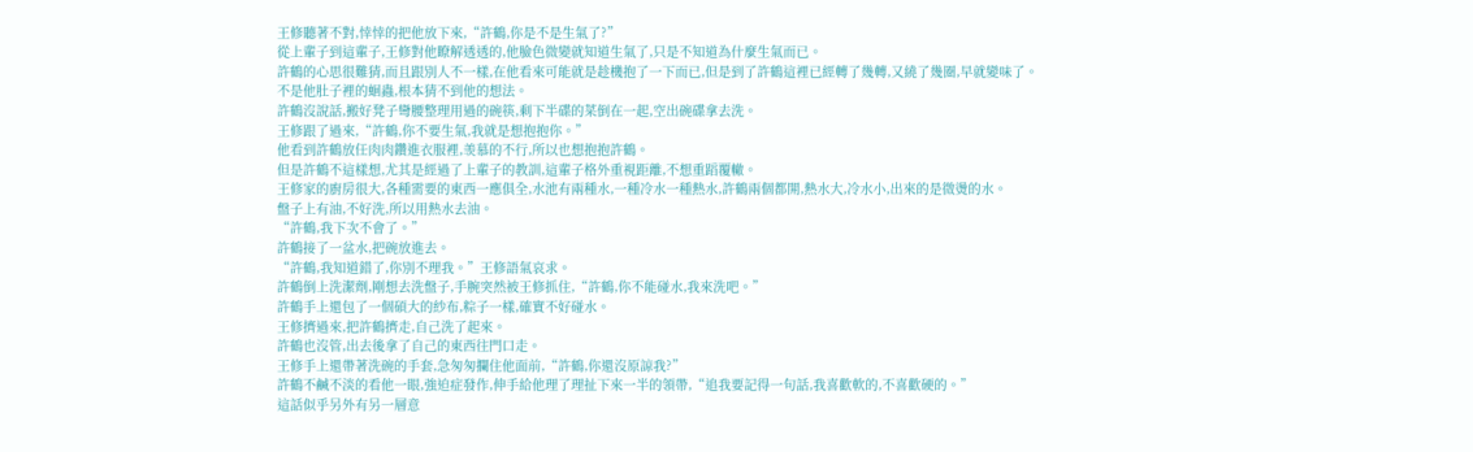王修聽著不對,悻悻的把他放下來,“許鶴,你是不是生氣了?”
從上輩子到這輩子,王修對他瞭解透透的,他臉色微變就知道生氣了,只是不知道為什麼生氣而已。
許鶴的心思很難猜,而且跟別人不一樣,在他看來可能就是趁機抱了一下而已,但是到了許鶴這裡已經轉了幾轉,又繞了幾圈,早就變味了。
不是他肚子裡的蛔蟲,根本猜不到他的想法。
許鶴沒說話,搬好凳子彎腰整理用過的碗筷,剩下半碟的菜倒在一起,空出碗碟拿去洗。
王修跟了過來,“許鶴,你不要生氣,我就是想抱抱你。”
他看到許鶴放任肉肉鑽進衣服裡,羡慕的不行,所以也想抱抱許鶴。
但是許鶴不這樣想,尤其是經過了上輩子的教訓,這輩子格外重視距離,不想重蹈覆轍。
王修家的廚房很大,各種需要的東西一應俱全,水池有兩種水,一種冷水一種熱水,許鶴兩個都開,熱水大,冷水小,出來的是微燙的水。
盤子上有油,不好洗,所以用熱水去油。
“許鶴,我下次不會了。”
許鶴接了一盆水,把碗放進去。
“許鶴,我知道錯了,你別不理我。”王修語氣哀求。
許鶴倒上洗潔劑,剛想去洗盤子,手腕突然被王修抓住,“許鶴,你不能碰水,我來洗吧。”
許鶴手上還包了一個碩大的紗布,粽子一樣,確實不好碰水。
王修擠過來,把許鶴擠走,自己洗了起來。
許鶴也沒管,出去後拿了自己的東西往門口走。
王修手上還帶著洗碗的手套,急匆匆攔住他面前,“許鶴,你還沒原諒我?”
許鶴不鹹不淡的看他一眼,強迫症發作,伸手給他理了理扯下來一半的領帶,“追我要記得一句話,我喜歡軟的,不喜歡硬的。”
這話似乎另外有另一層意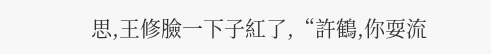思,王修臉一下子紅了,“許鶴,你耍流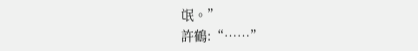氓。”
許鶴:“……”